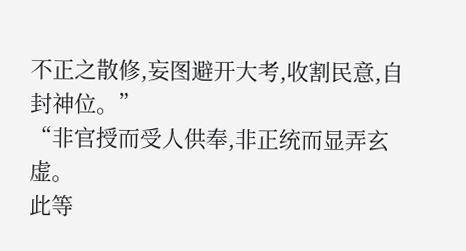不正之散修,妄图避开大考,收割民意,自封神位。”
“非官授而受人供奉,非正统而显弄玄虚。
此等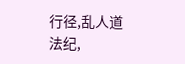行径,乱人道法纪,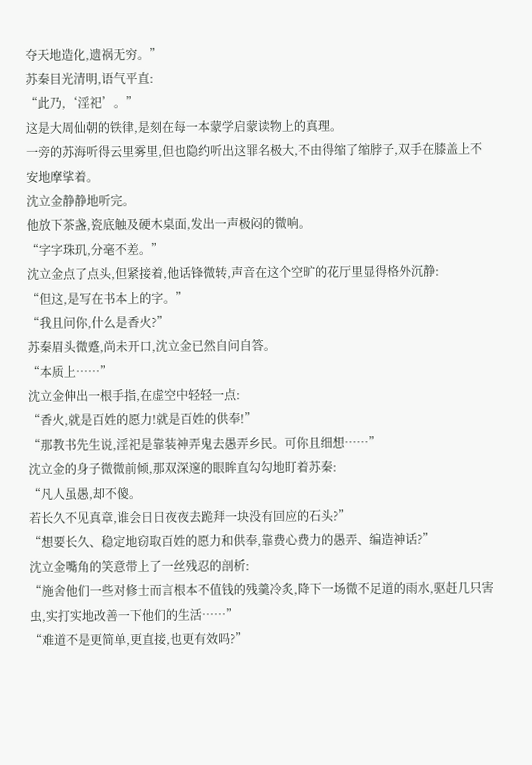夺天地造化,遗祸无穷。”
苏秦目光清明,语气平直:
“此乃,‘淫祀’。”
这是大周仙朝的铁律,是刻在每一本蒙学启蒙读物上的真理。
一旁的苏海听得云里雾里,但也隐约听出这罪名极大,不由得缩了缩脖子,双手在膝盖上不安地摩挲着。
沈立金静静地听完。
他放下茶盏,瓷底触及硬木桌面,发出一声极闷的微响。
“字字珠玑,分毫不差。”
沈立金点了点头,但紧接着,他话锋微转,声音在这个空旷的花厅里显得格外沉静:
“但这,是写在书本上的字。”
“我且问你,什么是香火?”
苏秦眉头微蹙,尚未开口,沈立金已然自问自答。
“本质上……”
沈立金伸出一根手指,在虚空中轻轻一点:
“香火,就是百姓的愿力!就是百姓的供奉!”
“那教书先生说,淫祀是靠装神弄鬼去愚弄乡民。可你且细想……”
沈立金的身子微微前倾,那双深邃的眼眸直勾勾地盯着苏秦:
“凡人虽愚,却不傻。
若长久不见真章,谁会日日夜夜去跪拜一块没有回应的石头?”
“想要长久、稳定地窃取百姓的愿力和供奉,靠费心费力的愚弄、编造神话?”
沈立金嘴角的笑意带上了一丝残忍的剖析:
“施舍他们一些对修士而言根本不值钱的残羹冷炙,降下一场微不足道的雨水,驱赶几只害虫,实打实地改善一下他们的生活……”
“难道不是更简单,更直接,也更有效吗?”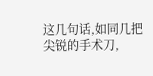这几句话,如同几把尖锐的手术刀,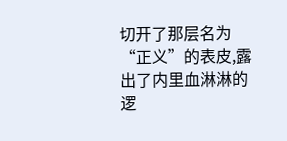切开了那层名为“正义”的表皮,露出了内里血淋淋的逻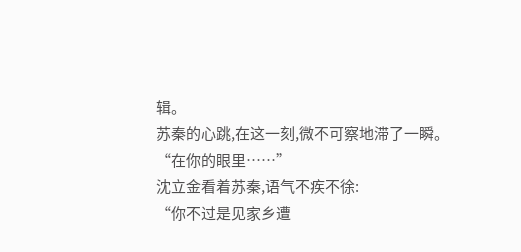辑。
苏秦的心跳,在这一刻,微不可察地滞了一瞬。
“在你的眼里……”
沈立金看着苏秦,语气不疾不徐:
“你不过是见家乡遭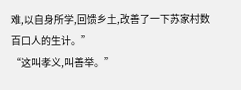难,以自身所学,回馈乡土,改善了一下苏家村数百口人的生计。”
“这叫孝义,叫善举。”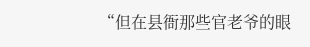“但在县衙那些官老爷的眼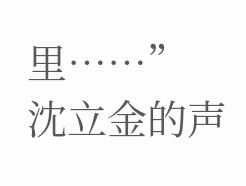里……”
沈立金的声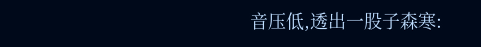音压低,透出一股子森寒: